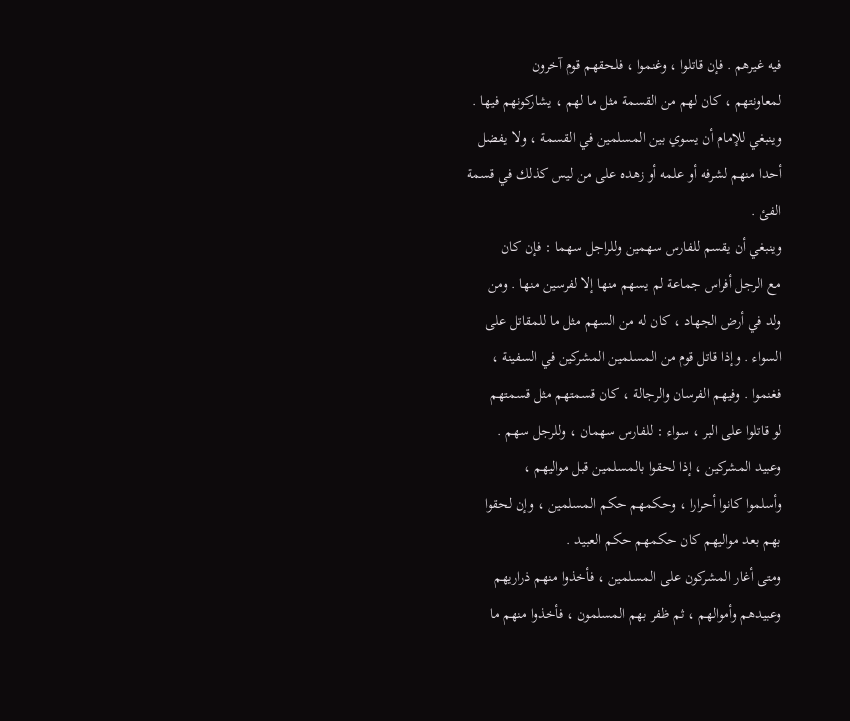فيه غيرهم . فإن قاتلوا ، وغنموا ، فلحقهم قوم آخرون
لمعاونتهم ، كان لهم من القسمة مثل ما لهم ، يشاركونهم فيها .
وينبغي للإمام أن يسوي بين المسلمين في القسمة ، ولا يفضل
أحدا منهم لشرفه أو علمه أو زهده على من ليس كذلك في قسمة
الفئ .
وينبغي أن يقسم للفارس سهمين وللراجل سهما : فإن كان
مع الرجل أفراس جماعة لم يسهم منها إلا لفرسين منها . ومن
ولد في أرض الجهاد ، كان له من السهم مثل ما للمقاتل على
السواء . وإذا قاتل قوم من المسلمين المشركين في السفينة ،
فغنموا . وفيهم الفرسان والرجالة ، كان قسمتهم مثل قسمتهم
لو قاتلوا على البر ، سواء : للفارس سهمان ، وللرجل سهم .
وعبيد المشركين ، إذا لحقوا بالمسلمين قبل مواليهم ،
وأسلموا كانوا أحرارا ، وحكمهم حكم المسلمين ، وإن لحقوا
بهم بعد مواليهم كان حكمهم حكم العبيد .
ومتى أغار المشركون على المسلمين ، فأخذوا منهم ذراريهم
وعبيدهم وأموالهم ، ثم ظفر بهم المسلمون ، فأخذوا منهم ما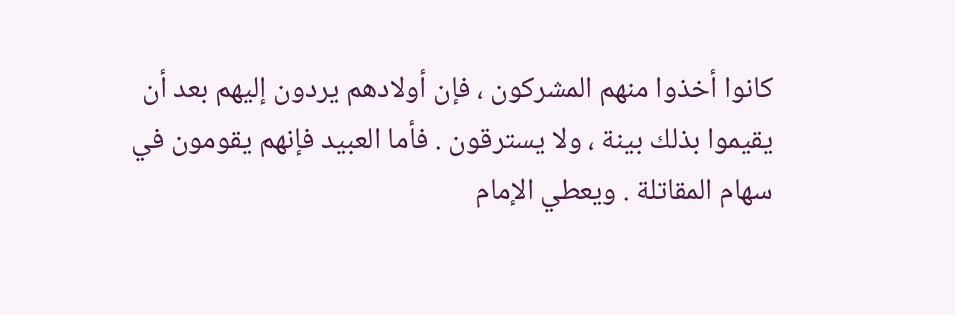كانوا أخذوا منهم المشركون ، فإن أولادهم يردون إليهم بعد أن
يقيموا بذلك بينة ، ولا يسترقون . فأما العبيد فإنهم يقومون في
سهام المقاتلة . ويعطي الإمام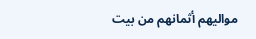مواليهم أثمانهم من بيت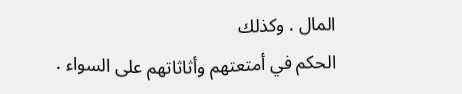المال . وكذلك
الحكم في أمتعتهم وأثاثاتهم على السواء .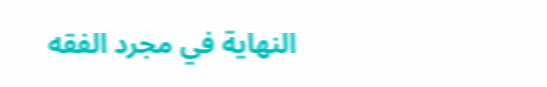النهاية في مجرد الفقه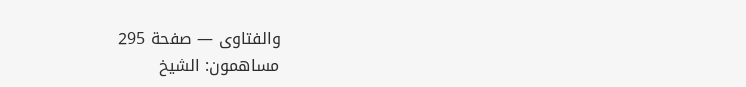والفتاوى — صفحة 295
مساهمون: الشيخ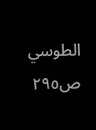الطوسي
ص٢٩٥